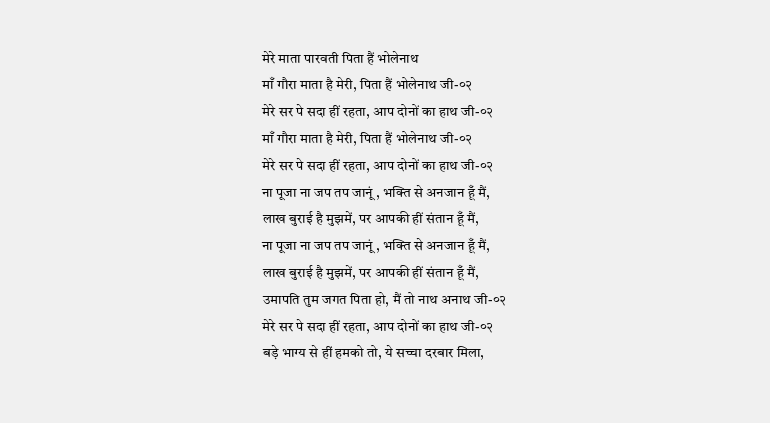मेरे माता पारवती पिता हैं भोलेनाथ
माँ गौरा माता है मेरी, पिता हैं भोलेनाथ जी-०२
मेरे सर पे सदा हीं रहता, आप दोनों का हाथ जी-०२
माँ गौरा माता है मेरी, पिता हैं भोलेनाथ जी-०२
मेरे सर पे सदा हीं रहता, आप दोनों का हाथ जी-०२
ना पूजा ना जप तप जानूं , भक्ति से अनजान हूँ मैं,
लाख बुराई है मुझमें, पर आपकी हीं संतान हूँ मैं,
ना पूजा ना जप तप जानूं , भक्ति से अनजान हूँ मैं,
लाख बुराई है मुझमें, पर आपकी हीं संतान हूँ मैं,
उमापति तुम जगत पिता हो, मैं तो नाथ अनाथ जी-०२
मेरे सर पे सदा हीं रहता, आप दोनों का हाथ जी-०२
बड़े भाग्य से हीं हमको तो, ये सच्चा दरबार मिला,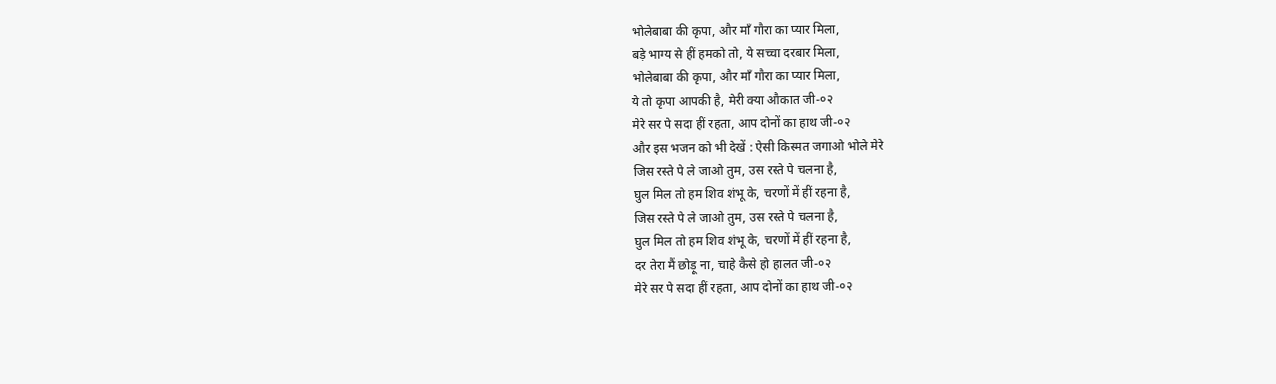भोलेबाबा की कृपा, और माँ गौरा का प्यार मिला,
बड़े भाग्य से हीं हमको तो, ये सच्चा दरबार मिला,
भोलेबाबा की कृपा, और माँ गौरा का प्यार मिला,
ये तो कृपा आपकी है, मेरी क्या औकात जी-०२
मेरे सर पे सदा हीं रहता, आप दोनों का हाथ जी-०२
और इस भजन को भी देखें : ऐसी किस्मत जगाओ भोले मेरे
जिस रस्ते पे ले जाओ तुम, उस रस्ते पे चलना है,
घुल मिल तो हम शिव शंभू के, चरणों में हीं रहना है,
जिस रस्ते पे ले जाओ तुम, उस रस्ते पे चलना है,
घुल मिल तो हम शिव शंभू के, चरणों में हीं रहना है,
दर तेरा मैं छोड़ू ना, चाहे कैसे हो हालत जी-०२
मेरे सर पे सदा हीं रहता, आप दोनों का हाथ जी-०२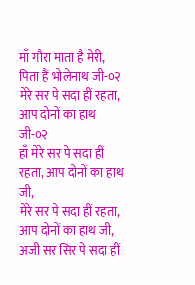माँ गौरा माता है मेरी, पिता हैं भोलेनाथ जी-०२
मेरे सर पे सदा हीं रहता, आप दोनों का हाथ जी-०२
हाँ मेरे सर पे सदा हीं रहता, आप दोनों का हाथ जी,
मेरे सर पे सदा हीं रहता, आप दोनों का हाथ जी,
अजी सर सिर पे सदा हीं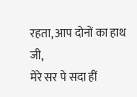रहता, आप दोनों का हाथ जी,
मेरे सर पे सदा हीं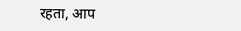रहता, आप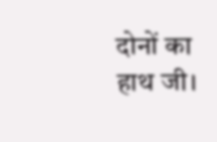दोनों का हाथ जी।